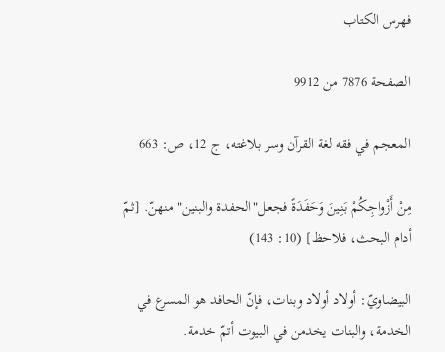فهرس الكتاب

الصفحة 7876 من 9912

المعجم في فقه لغة القرآن وسر بلاغته، ج 12، ص: 663

مِنْ أَزْواجِكُمْ بَنِينَ وَحَفَدَةً فجعل"الحفدة والبنين"منهنّ. [ثمّ أدام البحث، فلاحظ] (10: 143)

البيضاويّ: أولاد أولاد وبنات، فإنّ الحافد هو المسرع في الخدمة، والبنات يخدمن في البيوت أتمّ خدمة.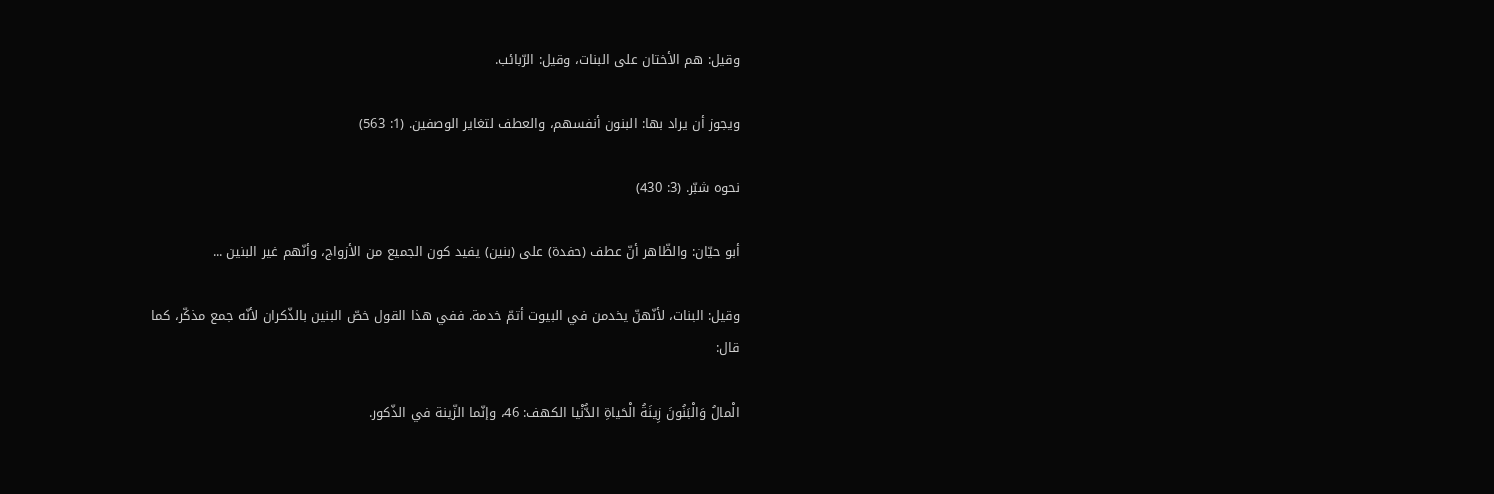وقيل: هم الأختان على البنات، وقيل: الرّبائب.

ويجوز أن يراد بها: البنون أنفسهم، والعطف لتغاير الوصفين. (1: 563)

نحوه شبّر. (3: 430)

أبو حيّان: والظّاهر أنّ عطف (حفدة) على (بنين) يفيد كون الجميع من الأزواج، وأنّهم غير البنين ...

وقيل: البنات، لأنّهنّ يخدمن في البيوت أتمّ خدمة. ففي هذا القول خصّ البنين بالذّكران لأنّه جمع مذكّر، كما قال:

الْمالُ وَالْبَنُونَ زِينَةُ الْحَياةِ الدُّنْيا الكهف: 46، وإنّما الزّينة في الذّكور.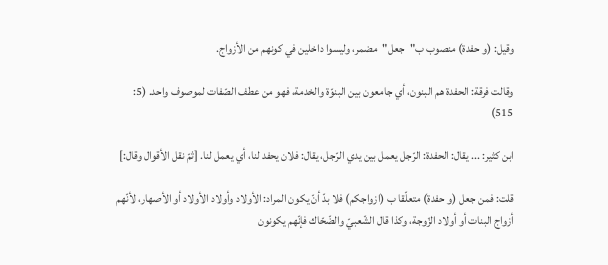وقيل: (و حفدة) منصوب ب"جعل"مضمر، وليسوا داخلين في كونهم من الأزواج.

وقالت فرقة: الحفدة هم البنون، أي جامعون بين البنوّة والخدمة، فهو من عطف الصّفات لموصوف واحد. (5: 515)

ابن كثير: ... يقال: الحفدة: الرّجل يعمل بين يدي الرّجل، يقال: فلان يحفد لنا، أي يعمل لنا. [ثمّ نقل الأقوال وقال:]

قلت: فمن جعل (و حفدة) متعلّقا ب (ازواجكم) فلا بدّ أنّ يكون المراد: الأولاد وأولاد الأولاد أو الأصهار، لأنّهم أزواج البنات أو أولاد الزّوجة، وكذا قال الشّعبيّ والضّحّاك فإنّهم يكونون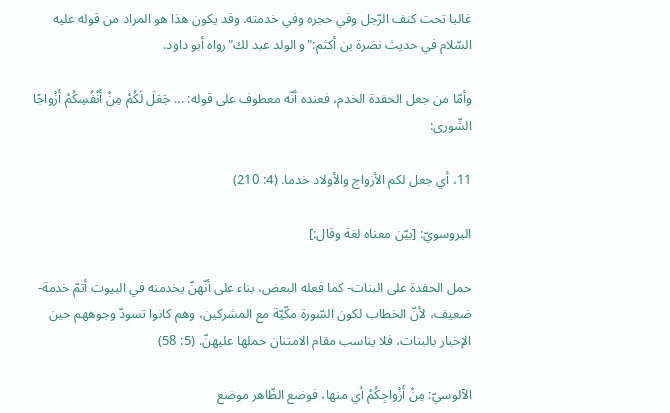غالبا تحت كنف الرّجل وفي حجره وفي خدمته. وقد يكون هذا هو المراد من قوله عليه السّلام في حديث نضرة بن أكثم:"و الولد عبد لك"رواه أبو داود.

وأمّا من جعل الحفدة الخدم، فعنده أنّه معطوف على قوله: ... جَعَلَ لَكُمْ مِنْ أَنْفُسِكُمْ أَزْواجًا الشّورى:

11، أي جعل لكم الأزواج والأولاد خدما. (4: 210)

البروسويّ: [بيّن معناه لغة وقال:]

حمل الحفدة على البنات- كما فعله البعض، بناء على أنّهنّ يخدمنه في البيوت أتمّ خدمة- ضعيف، لأنّ الخطاب لكون السّورة مكّيّة مع المشركين، وهم كانوا تسودّ وجوههم حين الإخبار بالبنات، فلا يناسب مقام الامتنان حملها عليهنّ. (5: 58)

الآلوسيّ: مِنْ أَزْواجِكُمْ أي منها، فوضع الظّاهر موضع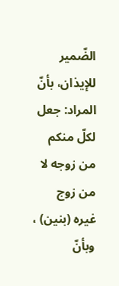الضّمير للإيذان، بأنّ المراد: جعل لكلّ منكم من زوجه لا من زوج غيره (بنين) ، وبأنّ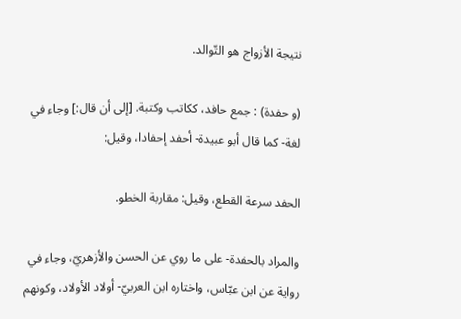نتيجة الأزواج هو التّوالد.

(و حفدة) : جمع حافد، ككاتب وكتبة. [إلى أن قال:] وجاء في لغة- كما قال أبو عبيدة- أحفد إحفادا، وقيل:

الحفد سرعة القطع، وقيل: مقاربة الخطو.

والمراد بالحفدة- على ما روي عن الحسن والأزهريّ، وجاء في رواية عن ابن عبّاس، واختاره ابن العربيّ- أولاد الأولاد، وكونهم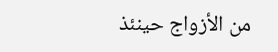من الأزواج حينئذ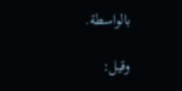بالواسطة.

وقيل: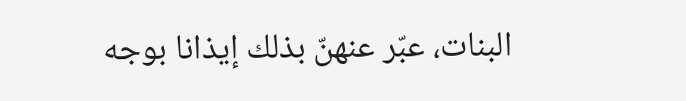البنات، عبّر عنهنّ بذلك إيذانا بوجه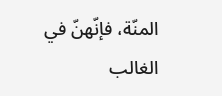المنّة، فإنّهنّ في الغالب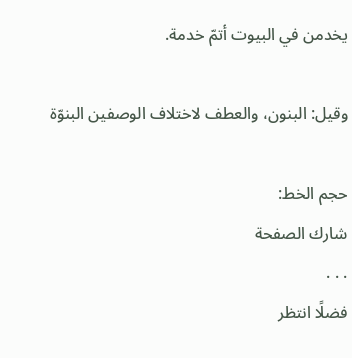يخدمن في البيوت أتمّ خدمة.

وقيل: البنون، والعطف لاختلاف الوصفين البنوّة

حجم الخط:
شارك الصفحة
. . .
فضلًا انتظر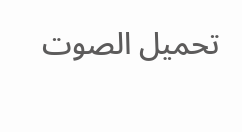تحميل الصوت